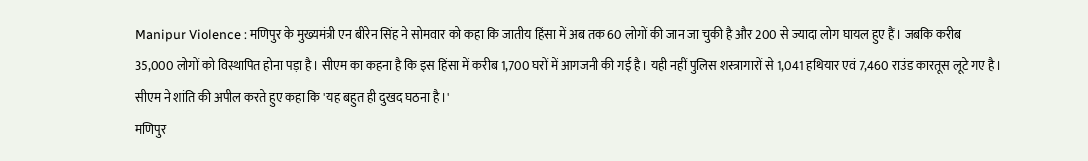Manipur Violence : मणिपुर के मुख्यमंत्री एन बीरेन सिंह ने सोमवार को कहा कि जातीय हिंसा में अब तक 60 लोगों की जान जा चुकी है और 200 से ज्यादा लोग घायल हुए हैं। जबकि करीब 35,000 लोगों को विस्थापित होना पड़ा है। सीएम का कहना है कि इस हिंसा में करीब 1,700 घरों में आगजनी की गई है। यही नहीं पुलिस शस्त्रागारों से 1,041 हथियार एवं 7,460 राउंड कारतूस लूटे गए है। सीएम ने शांति की अपील करते हुए कहा कि 'यह बहुत ही दुखद घठना है।'
मणिपुर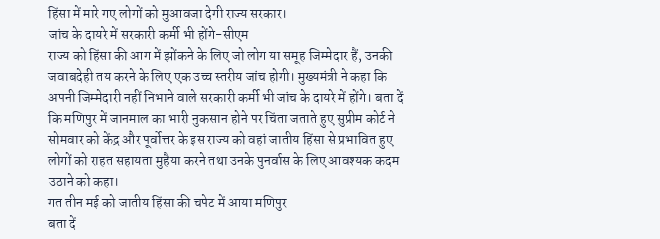हिंसा में मारे गए लोगों को मुआवजा देगी राज्य सरकार।
जांच के दायरे में सरकारी कर्मी भी होंगे-सीएम
राज्य को हिंसा की आग में झोंकने के लिए जो लोग या समूह जिम्मेदार हैं, उनकी जवाबदेही तय करने के लिए एक उच्च स्तरीय जांच होगी। मुख्यमंत्री ने कहा कि अपनी जिम्मेदारी नहीं निभाने वाले सरकारी कर्मी भी जांच के दायरे में होंगे। बता दें कि मणिपुर में जानमाल का भारी नुकसान होने पर चिंता जताते हुए सुप्रीम कोर्ट ने सोमवार को केंद्र और पूर्वोत्तर के इस राज्य को वहां जातीय हिंसा से प्रभावित हुए लोगों को राहत सहायता मुहैया करने तथा उनके पुनर्वास के लिए आवश्यक कदम उठाने को कहा।
गत तीन मई को जातीय हिंसा की चपेट में आया मणिपुर
बता दें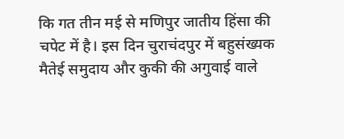कि गत तीन मई से मणिपुर जातीय हिंसा की चपेट में है। इस दिन चुराचंदपुर में बहुसंख्यक मैतेई समुदाय और कुकी की अगुवाई वाले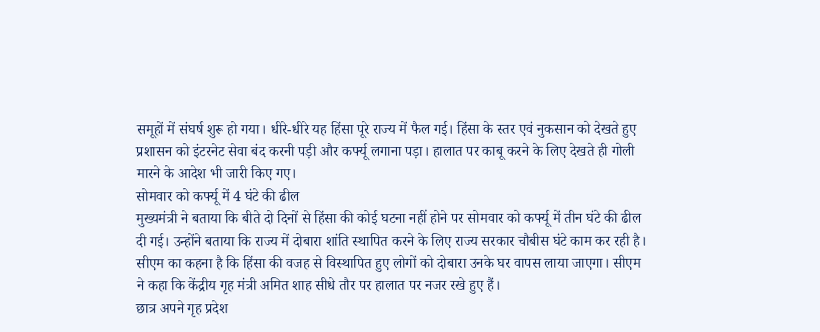समूहों में संघर्ष शुरू हो गया। धीरे-धीरे यह हिंसा पूरे राज्य में फैल गई। हिंसा के स्तर एवं नुकसान को देखते हुए प्रशासन को इंटरनेट सेवा बंद करनी पड़ी और कर्फ्यू लगाना पड़ा। हालात पर काबू करने के लिए देखते ही गोली मारने के आदेश भी जारी किए गए।
सोमवार को कर्फ्यू में 4 घंटे की ढील
मुख्यमंत्री ने बताया कि बीते दो दिनों से हिंसा की कोई घटना नहीं होने पर सोमवार को कर्फ्यू में तीन घंटे की ढील दी गई। उन्होंने बताया कि राज्य में दोबारा शांति स्थापित करने के लिए राज्य सरकार चौबीस घंटे काम कर रही है। सीएम का कहना है कि हिंसा की वजह से विस्थापित हुए लोगों को दोबारा उनके घर वापस लाया जाएगा। सीएम ने कहा कि केंद्रीय गृह मंत्री अमित शाह सीधे तौर पर हालात पर नजर रखे हुए हैं।
छात्र अपने गृह प्रदेश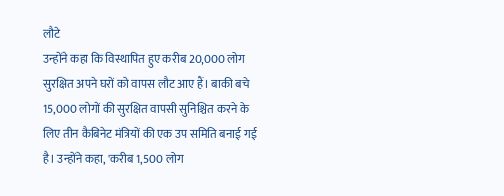लौटे
उन्होंने कहा कि विस्थापित हुए करीब 20,000 लोग सुरक्षित अपने घरों को वापस लौट आए हैं। बाकी बचे 15,000 लोगों की सुरक्षित वापसी सुनिश्चित करने के लिए तीन कैबिनेट मंत्रियों की एक उप समिति बनाई गई है। उन्होंने कहा, 'करीब 1,500 लोग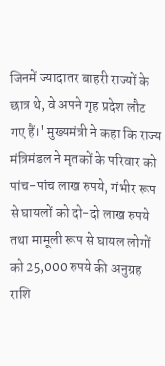जिनमें ज्यादातर बाहरी राज्यों के छात्र थे, वे अपने गृह प्रदेश लौट गए हैं।' मुख्यमंत्री ने कहा कि राज्य मंत्रिमंडल ने मृतकों के परिवार को पांच-पांच लाख रुपये, गंभीर रूप से घायलों को दो-दो लाख रुपये तथा मामूली रूप से घायल लोगों को 25,000 रुपये की अनुग्रह राशि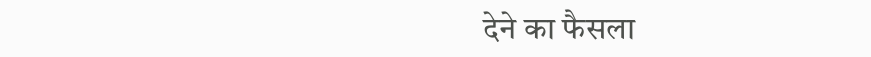देने का फैसला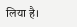लिया है।